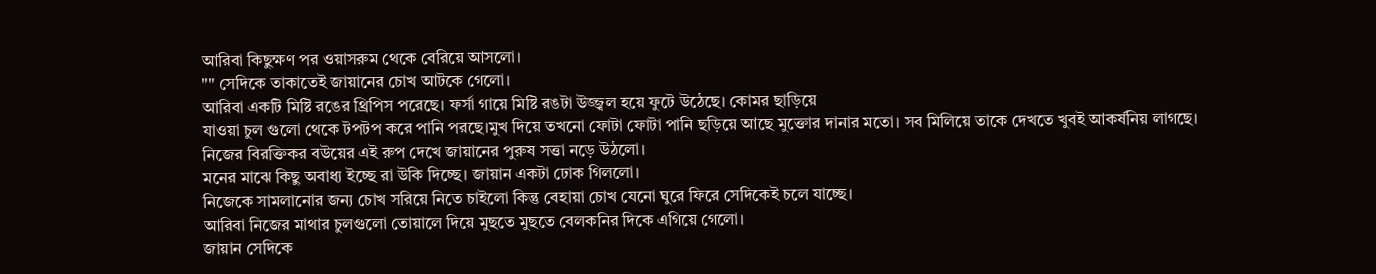আরিবা কিছুক্ষণ পর ওয়াসরুম থেকে বেরিয়ে আসলো।
"" সেদিকে তাকাতেই জায়ানের চোখ আটকে গেলো।
আরিবা একটি মিষ্টি রঙের থ্রিপিস পরেছে। ফর্সা গায়ে মিষ্টি রঙটা উজ্জ্বল হয়ে ফুটে উঠেছে। কোমর ছাড়িয়ে
যাওয়া চুল গুলো থেকে টপটপ করে পানি পরছে।মুখ দিয়ে তখনো ফোটা ফোটা পানি ছড়িয়ে আছে মুক্তোর দানার মতো। সব মিলিয়ে তাকে দেখতে খুবই আকর্ষনিয় লাগছে।
নিজের বিরক্তিকর বউয়ের এই রুপ দেখে জায়ানের পুরুষ সত্তা নড়ে উঠলো।
মনের মাঝে কিছু অবাধ্য ইচ্ছে রা উকি দিচ্ছে। জায়ান একটা ঢোক গিললো।
নিজেকে সামলানোর জন্য চোখ সরিয়ে নিতে চাইলো কিন্তু বেহায়া চোখ যেনো ঘুরে ফিরে সেদিকেই চলে যাচ্ছে।
আরিবা নিজের মাথার চুলগুলো তোয়ালে দিয়ে মুছতে মুছতে বেলকনির দিকে এগিয়ে গেলো।
জায়ান সেদিকে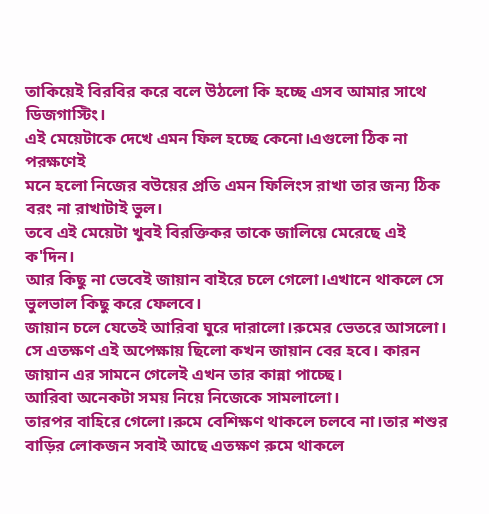তাকিয়েই বিরবির করে বলে উঠলো কি হচ্ছে এসব আমার সাথে ডিজগাস্টিং।
এই মেয়েটাকে দেখে এমন ফিল হচ্ছে কেনো।এগুলো ঠিক না পরক্ষণেই
মনে হলো নিজের বউয়ের প্রতি এমন ফিলিংস রাখা তার জন্য ঠিক বরং না রাখাটাই ভুল।
তবে এই মেয়েটা খুবই বিরক্তিকর তাকে জালিয়ে মেরেছে এই ক'দিন।
আর কিছু না ভেবেই জায়ান বাইরে চলে গেলো।এখানে থাকলে সে ভুলভাল কিছু করে ফেলবে।
জায়ান চলে যেতেই আরিবা ঘুরে দারালো।রুমের ভেতরে আসলো।
সে এতক্ষণ এই অপেক্ষায় ছিলো কখন জায়ান বের হবে। কারন জায়ান এর সামনে গেলেই এখন তার কান্না পাচ্ছে।
আরিবা অনেকটা সময় নিয়ে নিজেকে সামলালো।
তারপর বাহিরে গেলো।রুমে বেশিক্ষণ থাকলে চলবে না।তার শশুর
বাড়ির লোকজন সবাই আছে এতক্ষণ রুমে থাকলে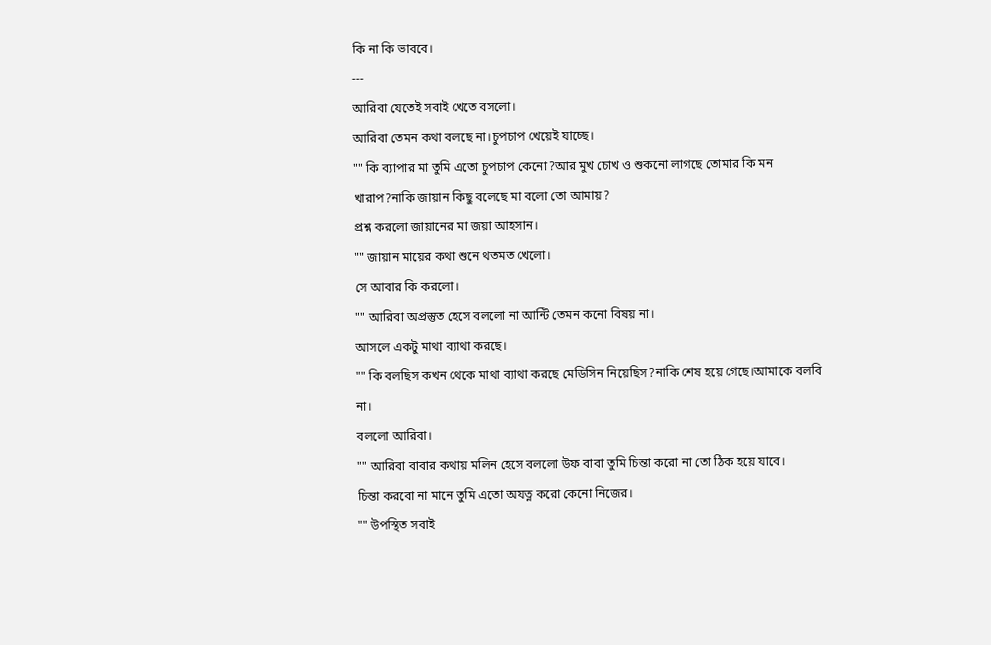কি না কি ভাববে।
---
আরিবা যেতেই সবাই খেতে বসলো।
আরিবা তেমন কথা বলছে না।চুপচাপ খেয়েই যাচ্ছে।
"" কি ব্যাপার মা তুমি এতো চুপচাপ কেনো?আর মুখ চোখ ও শুকনো লাগছে তোমার কি মন খারাপ?নাকি জায়ান কিছু বলেছে মা বলো তো আমায়?
প্রশ্ন করলো জায়ানের মা জয়া আহসান।
"" জায়ান মায়ের কথা শুনে থতমত খেলো।
সে আবার কি করলো।
"" আরিবা অপ্রস্তুত হেসে বললো না আন্টি তেমন কনো বিষয় না।
আসলে একটু মাথা ব্যাথা করছে।
"" কি বলছিস কখন থেকে মাথা ব্যাথা করছে মেডিসিন নিয়েছিস?নাকি শেষ হয়ে গেছে।আমাকে বলবি না।
বললো আরিবা।
"" আরিবা বাবার কথায় মলিন হেসে বললো উফ বাবা তুমি চিন্তা করো না তো ঠিক হয়ে যাবে।
চিন্তা করবো না মানে তুমি এতো অযত্ন করো কেনো নিজের।
"" উপস্থিত সবাই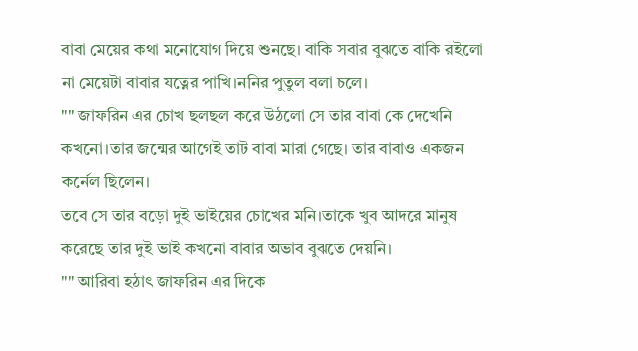বাবা মেয়ের কথা মনোযোগ দিয়ে শুনছে। বাকি সবার বুঝতে বাকি রইলো না মেয়েটা বাবার যত্নের পাখি।ননির পুতুল বলা চলে।
"" জাফরিন এর চোখ ছলছল করে উঠলো সে তার বাবা কে দেখেনি কখনো।তার জন্মের আগেই তাট বাবা মারা গেছে। তার বাবাও একজন কর্নেল ছিলেন।
তবে সে তার বড়ো দুই ভাইয়ের চোখের মনি।তাকে খুব আদরে মানুষ করেছে তার দুই ভাই কখনো বাবার অভাব বুঝতে দেয়নি।
"" আরিবা হঠাৎ জাফরিন এর দিকে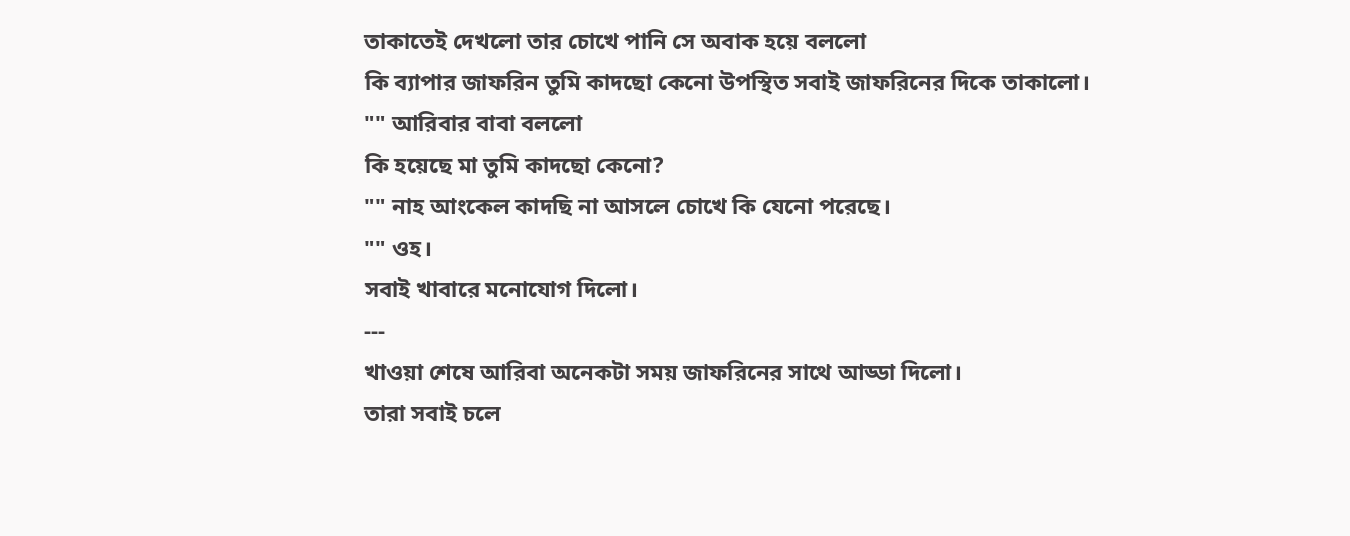তাকাতেই দেখলো তার চোখে পানি সে অবাক হয়ে বললো
কি ব্যাপার জাফরিন তুমি কাদছো কেনো উপস্থিত সবাই জাফরিনের দিকে তাকালো।
"" আরিবার বাবা বললো
কি হয়েছে মা তুমি কাদছো কেনো?
"" নাহ আংকেল কাদছি না আসলে চোখে কি যেনো পরেছে।
"" ওহ।
সবাই খাবারে মনোযোগ দিলো।
---
খাওয়া শেষে আরিবা অনেকটা সময় জাফরিনের সাথে আড্ডা দিলো।
তারা সবাই চলে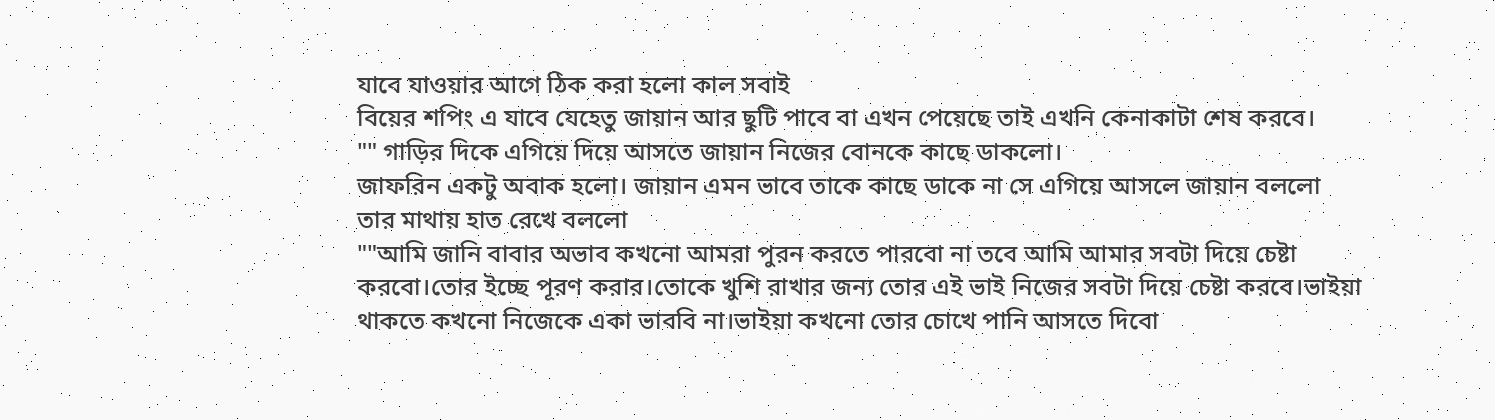যাবে যাওয়ার আগে ঠিক করা হলো কাল সবাই
বিয়ের শপিং এ যাবে যেহেতু জায়ান আর ছুটি পাবে বা এখন পেয়েছে তাই এখনি কেনাকাটা শেষ করবে।
"" গাড়ির দিকে এগিয়ে দিয়ে আসতে জায়ান নিজের বোনকে কাছে ডাকলো।
জাফরিন একটু অবাক হলো। জায়ান এমন ভাবে তাকে কাছে ডাকে না সে এগিয়ে আসলে জায়ান বললো
তার মাথায় হাত রেখে বললো
""আমি জানি বাবার অভাব কখনো আমরা পুরন করতে পারবো না তবে আমি আমার সবটা দিয়ে চেষ্টা করবো।তোর ইচ্ছে পূরণ করার।তোকে খুশি রাখার জন্য তোর এই ভাই নিজের সবটা দিয়ে চেষ্টা করবে।ভাইয়া থাকতে কখনো নিজেকে একা ভাববি না।ভাইয়া কখনো তোর চোখে পানি আসতে দিবো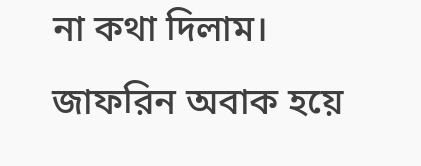না কথা দিলাম।
জাফরিন অবাক হয়ে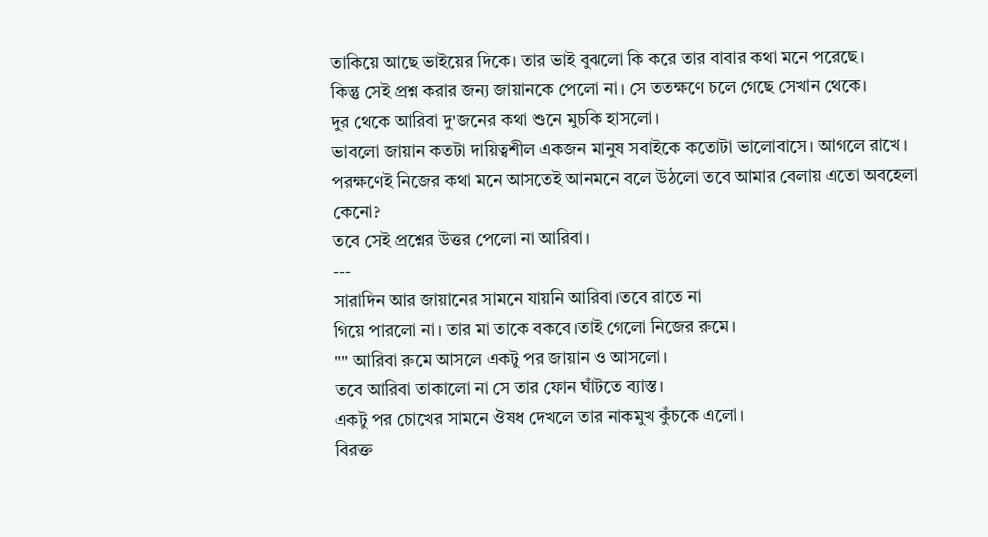তাকিয়ে আছে ভাইয়ের দিকে। তার ভাই বুঝলো কি করে তার বাবার কথা মনে পরেছে।
কিন্তু সেই প্রশ্ন করার জন্য জায়ানকে পেলো না। সে ততক্ষণে চলে গেছে সেখান থেকে।
দুর থেকে আরিবা দু'জনের কথা শুনে মুচকি হাসলো।
ভাবলো জায়ান কতটা দায়িত্বশীল একজন মানুষ সবাইকে কতোটা ভালোবাসে। আগলে রাখে। পরক্ষণেই নিজের কথা মনে আসতেই আনমনে বলে উঠলো তবে আমার বেলায় এতো অবহেলা কেনো?
তবে সেই প্রশ্নের উত্তর পেলো না আরিবা।
---
সারাদিন আর জায়ানের সামনে যায়নি আরিবা।তবে রাতে না
গিয়ে পারলো না। তার মা তাকে বকবে।তাই গেলো নিজের রুমে।
"" আরিবা রুমে আসলে একটু পর জায়ান ও আসলো।
তবে আরিবা তাকালো না সে তার ফোন ঘাঁটতে ব্যাস্ত।
একটু পর চোখের সামনে ঔষধ দেখলে তার নাকমুখ কুঁচকে এলো।
বিরক্ত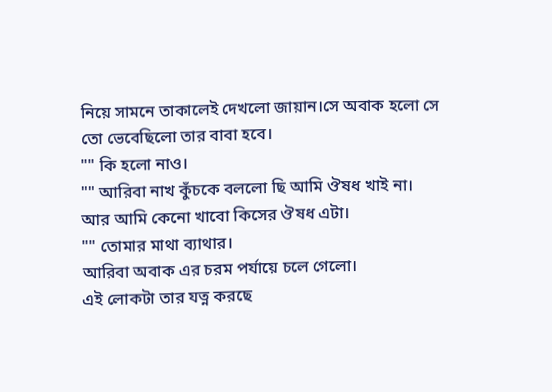নিয়ে সামনে তাকালেই দেখলো জায়ান।সে অবাক হলো সে তো ভেবেছিলো তার বাবা হবে।
"" কি হলো নাও।
"" আরিবা নাখ কুঁচকে বললো ছি আমি ঔষধ খাই না। আর আমি কেনো খাবো কিসের ঔষধ এটা।
"" তোমার মাথা ব্যাথার।
আরিবা অবাক এর চরম পর্যায়ে চলে গেলো।
এই লোকটা তার যত্ন করছে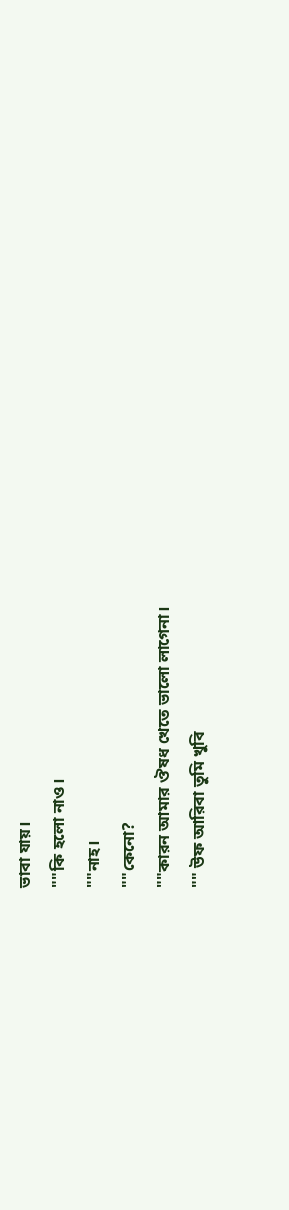ভাবা যায়।
""কি হলো নাও।
""নাহ।
""কেনো?
""কারন আমার ঔষধ খেতে ভালো লাগেনা।
"" উফ আরিবা তুমি খুবি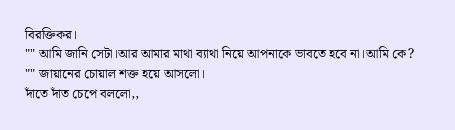বিরক্তিকর।
"" আমি জানি সেটা।আর আমার মাথা ব্যাথা নিয়ে আপনাকে ভাবতে হবে না।আমি কে?
"" জায়ানের চোয়াল শক্ত হয়ে আসলো।
দাঁতে দাঁত চেপে বললো,,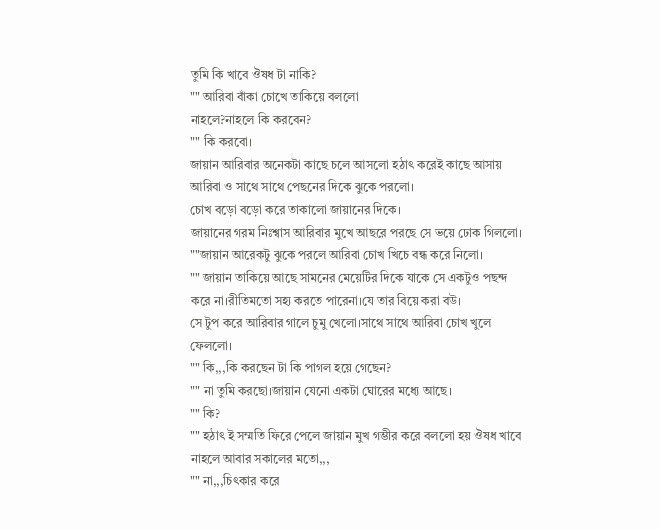তুমি কি খাবে ঔষধ টা নাকি?
"" আরিবা বাঁকা চোখে তাকিয়ে বললো
নাহলে?নাহলে কি করবেন?
"" কি করবো।
জায়ান আরিবার অনেকটা কাছে চলে আসলো হঠাৎ করেই কাছে আসায়
আরিবা ও সাথে সাথে পেছনের দিকে ঝুকে পরলো।
চোখ বড়ো বড়ো করে তাকালো জায়ানের দিকে।
জায়ানের গরম নিঃশ্বাস আরিবার মুখে আছরে পরছে সে ভয়ে ঢোক গিললো।
""জায়ান আরেকটু ঝুকে পরলে আরিবা চোখ খিচে বন্ধ করে নিলো।
"" জায়ান তাকিয়ে আছে সামনের মেয়েটির দিকে যাকে সে একটুও পছন্দ করে না।রীতিমতো সহ্য করতে পারেনা।যে তার বিয়ে করা বউ।
সে টুপ করে আরিবার গালে চুমু খেলো।সাথে সাথে আরিবা চোখ খুলে ফেললো।
"" কি,,,কি করছেন টা কি পাগল হয়ে গেছেন?
"" না তুমি করছো।জায়ান যেনো একটা ঘোরের মধ্যে আছে।
"" কি?
"" হঠাৎ ই সম্মতি ফিরে পেলে জায়ান মুখ গম্ভীর করে বললো হয় ঔষধ খাবে নাহলে আবার সকালের মতো,,,
"" না,,,চিৎকার করে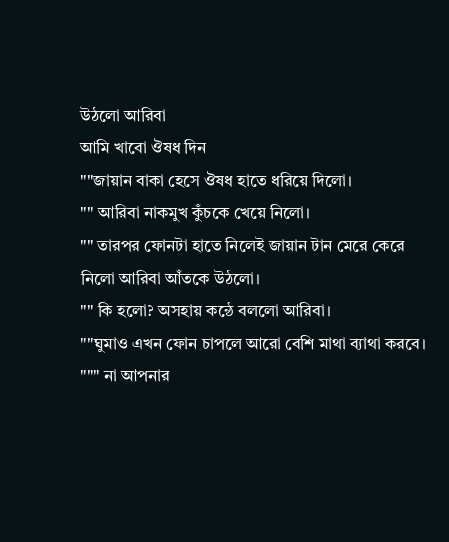উঠলো আরিবা
আমি খাবো ঔষধ দিন
""জায়ান বাকা হেসে ঔষধ হাতে ধরিয়ে দিলো।
"" আরিবা নাকমুখ কুঁচকে খেয়ে নিলো।
"" তারপর ফোনটা হাতে নিলেই জায়ান টান মেরে কেরে নিলো আরিবা আঁতকে উঠলো।
"" কি হলো? অসহায় কন্ঠে বললো আরিবা।
""ঘুমাও এখন ফোন চাপলে আরো বেশি মাথা ব্যাথা করবে।
""" না আপনার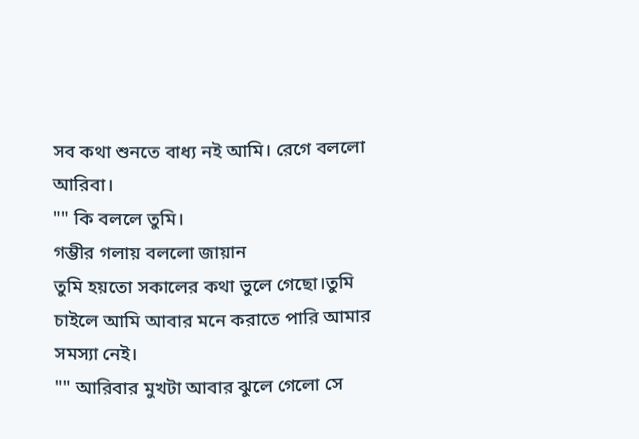সব কথা শুনতে বাধ্য নই আমি। রেগে বললো আরিবা।
"" কি বললে তুমি।
গম্ভীর গলায় বললো জায়ান
তুমি হয়তো সকালের কথা ভুলে গেছো।তুমি চাইলে আমি আবার মনে করাতে পারি আমার সমস্যা নেই।
"" আরিবার মুখটা আবার ঝুলে গেলো সে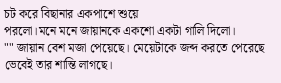চট করে বিছানার একপাশে শুয়ে
পরলো।মনে মনে জায়ানকে একশো একটা গালি দিলো।
"" জায়ান বেশ মজা পেয়েছে। মেয়েটাকে জব্দ করতে পেরেছে ভেবেই তার শান্তি লাগছে।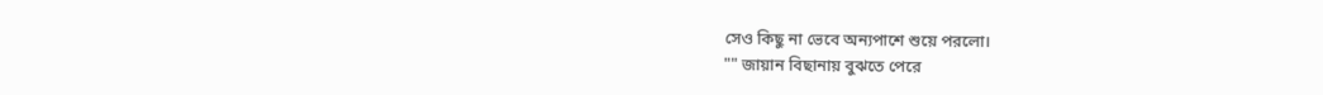সেও কিছু না ভেবে অন্যপাশে শুয়ে পরলো।
"" জায়ান বিছানায় বুঝতে পেরে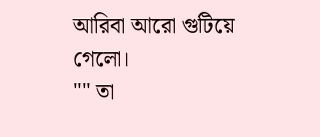আরিবা আরো গুটিয়ে গেলো।
"" তা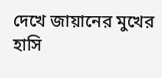দেখে জায়ানের মুখের হাসি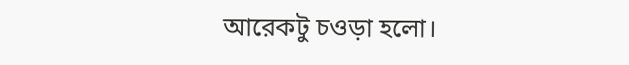আরেকটু চওড়া হলো।